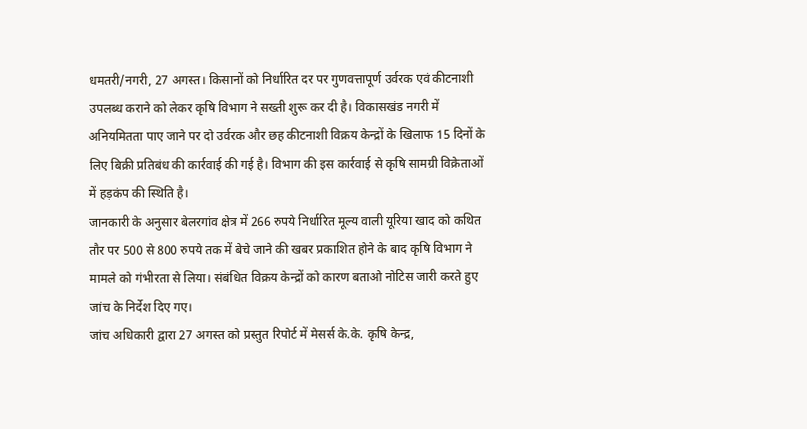धमतरी/नगरी, 27 अगस्त। किसानों को निर्धारित दर पर गुणवत्तापूर्ण उर्वरक एवं कीटनाशी उपलब्ध कराने को लेकर कृषि विभाग ने सख्ती शुरू कर दी है। विकासखंड नगरी में अनियमितता पाए जाने पर दो उर्वरक और छह कीटनाशी विक्रय केन्द्रों के खिलाफ 15 दिनों के लिए बिक्री प्रतिबंध की कार्रवाई की गई है। विभाग की इस कार्रवाई से कृषि सामग्री विक्रेताओं में हड़कंप की स्थिति है।
जानकारी के अनुसार बेलरगांव क्षेत्र में 266 रुपये निर्धारित मूल्य वाली यूरिया खाद को कथित तौर पर 500 से 800 रुपये तक में बेचे जाने की खबर प्रकाशित होने के बाद कृषि विभाग ने मामले को गंभीरता से लिया। संबंधित विक्रय केन्द्रों को कारण बताओ नोटिस जारी करते हुए जांच के निर्देश दिए गए।
जांच अधिकारी द्वारा 27 अगस्त को प्रस्तुत रिपोर्ट में मेसर्स के.के. कृषि केन्द्र,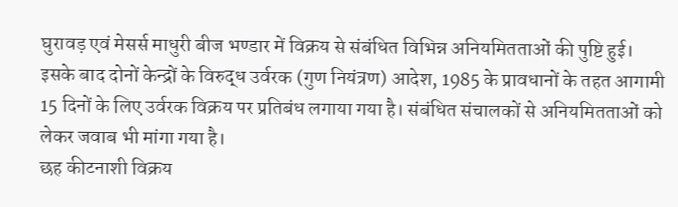घुरावड़ एवं मेसर्स माधुरी बीज भण्डार में विक्रय से संबंधित विभिन्न अनियमितताओं की पुष्टि हुई। इसके बाद दोनों केन्द्रों के विरुद्ध उर्वरक (गुण नियंत्रण) आदेश, 1985 के प्रावधानों के तहत आगामी 15 दिनों के लिए उर्वरक विक्रय पर प्रतिबंध लगाया गया है। संबंधित संचालकों से अनियमितताओं को लेकर जवाब भी मांगा गया है।
छह कीटनाशी विक्रय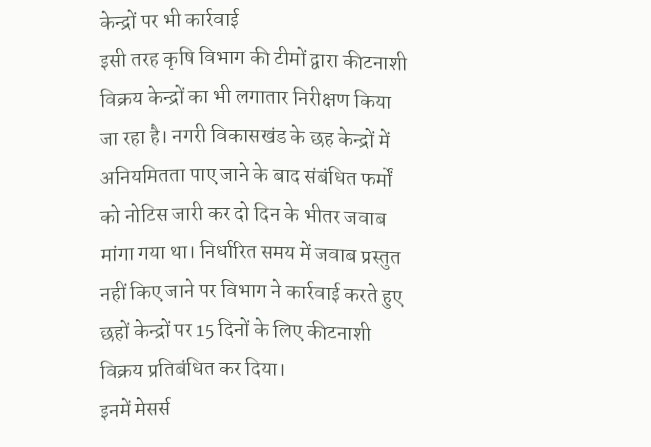केन्द्रों पर भी कार्रवाई
इसी तरह कृषि विभाग की टीमों द्वारा कीटनाशी विक्रय केन्द्रों का भी लगातार निरीक्षण किया जा रहा है। नगरी विकासखंड के छह केन्द्रों में अनियमितता पाए जाने के बाद संबंधित फर्मों को नोटिस जारी कर दो दिन के भीतर जवाब मांगा गया था। निर्धारित समय में जवाब प्रस्तुत नहीं किए जाने पर विभाग ने कार्रवाई करते हुए छहों केन्द्रों पर 15 दिनों के लिए कीटनाशी विक्रय प्रतिबंधित कर दिया।
इनमें मेसर्स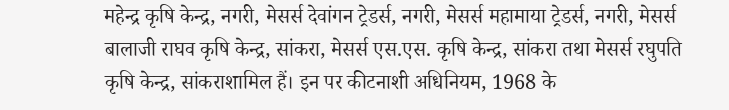महेन्द्र कृषि केन्द्र, नगरी, मेसर्स देवांगन ट्रेडर्स, नगरी, मेसर्स महामाया ट्रेडर्स, नगरी, मेसर्स बालाजी राघव कृषि केन्द्र, सांकरा, मेसर्स एस.एस. कृषि केन्द्र, सांकरा तथा मेसर्स रघुपति कृषि केन्द्र, सांकराशामिल हैं। इन पर कीटनाशी अधिनियम, 1968 के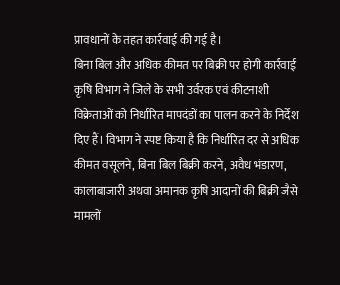प्रावधानों के तहत कार्रवाई की गई है।
बिना बिल और अधिक कीमत पर बिक्री पर होगी कार्रवाई
कृषि विभाग ने जिले के सभी उर्वरक एवं कीटनाशी विक्रेताओं को निर्धारित मापदंडों का पालन करने के निर्देश दिए हैं। विभाग ने स्पष्ट किया है कि निर्धारित दर से अधिक कीमत वसूलने, बिना बिल बिक्री करने, अवैध भंडारण, कालाबाजारी अथवा अमानक कृषि आदानों की बिक्री जैसे मामलों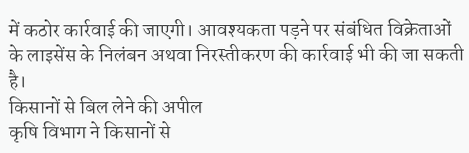में कठोर कार्रवाई की जाएगी। आवश्यकता पड़ने पर संबंधित विक्रेताओं के लाइसेंस के निलंबन अथवा निरस्तीकरण की कार्रवाई भी की जा सकती है।
किसानों से बिल लेने की अपील
कृषि विभाग ने किसानों से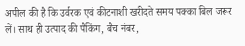अपील की है कि उर्वरक एवं कीटनाशी खरीदते समय पक्का बिल जरूर लें। साथ ही उत्पाद की पैकिंग, बैच नंबर,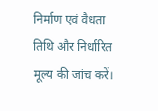निर्माण एवं वैधता तिथि और निर्धारित मूल्य की जांच करें।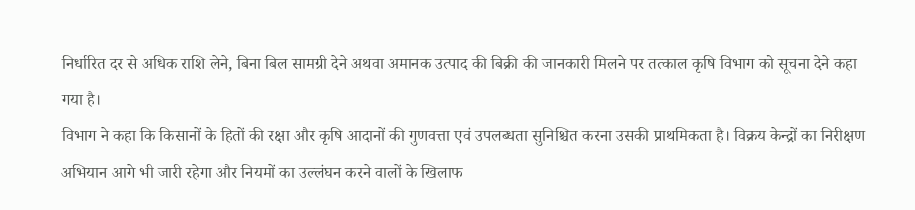निर्धारित दर से अधिक राशि लेने, बिना बिल सामग्री देने अथवा अमानक उत्पाद की बिक्री की जानकारी मिलने पर तत्काल कृषि विभाग को सूचना देने कहा गया है।
विभाग ने कहा कि किसानों के हितों की रक्षा और कृषि आदानों की गुणवत्ता एवं उपलब्धता सुनिश्चित करना उसकी प्राथमिकता है। विक्रय केन्द्रों का निरीक्षण अभियान आगे भी जारी रहेगा और नियमों का उल्लंघन करने वालों के खिलाफ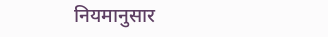नियमानुसार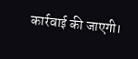कार्रवाई की जाएगी।